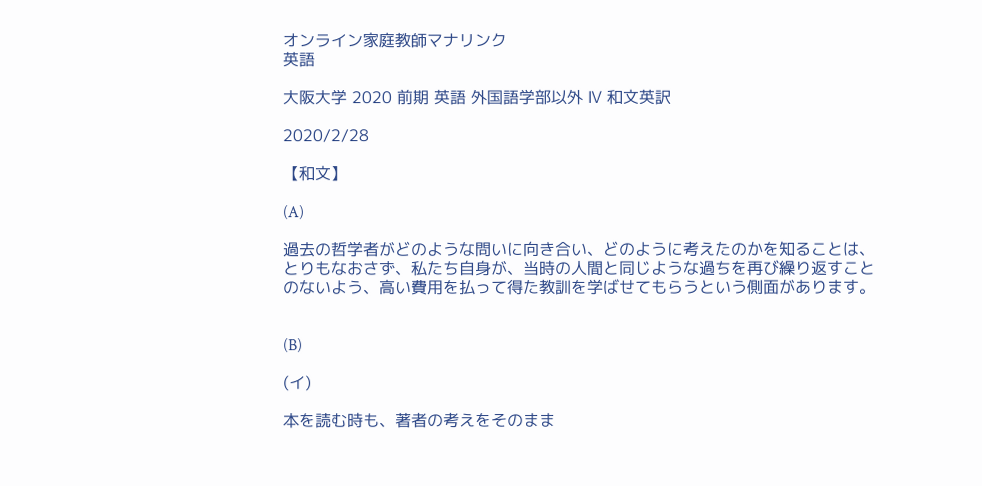オンライン家庭教師マナリンク
英語

大阪大学 2020 前期 英語 外国語学部以外 Ⅳ 和文英訳

2020/2/28

【和文】

(A)

過去の哲学者がどのような問いに向き合い、どのように考えたのかを知ることは、とりもなおさず、私たち自身が、当時の人間と同じような過ちを再び繰り返すことのないよう、高い費用を払って得た教訓を学ばせてもらうという側面があります。


(B)

(イ)

本を読む時も、著者の考えをそのまま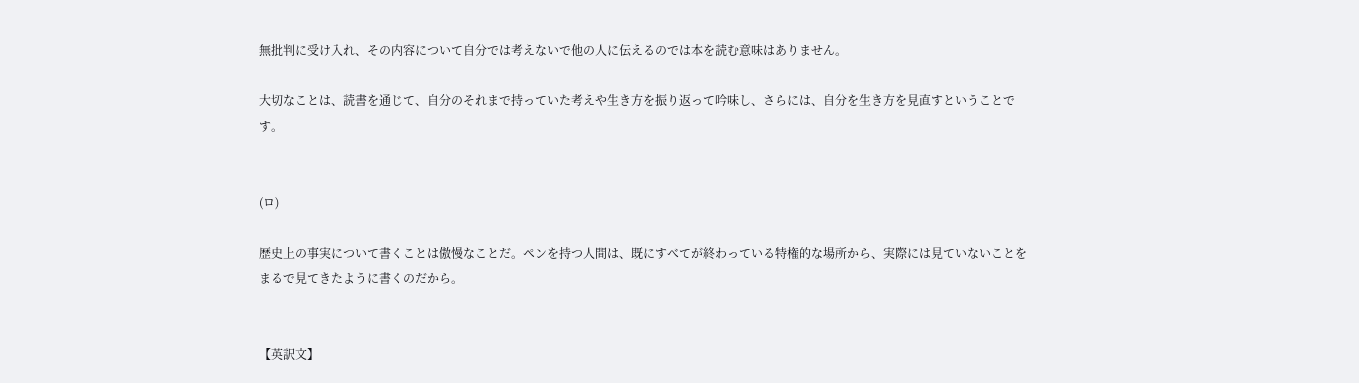無批判に受け入れ、その内容について自分では考えないで他の人に伝えるのでは本を読む意味はありません。

大切なことは、読書を通じて、自分のそれまで持っていた考えや生き方を振り返って吟味し、さらには、自分を生き方を見直すということです。


(ロ)

歴史上の事実について書くことは傲慢なことだ。ペンを持つ人間は、既にすべてが終わっている特権的な場所から、実際には見ていないことをまるで見てきたように書くのだから。


【英訳文】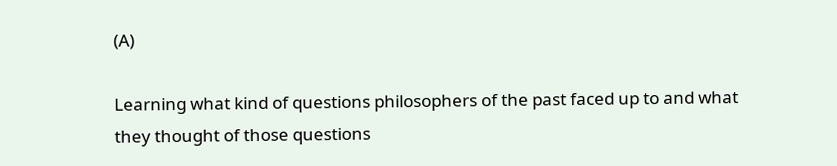(A)

Learning what kind of questions philosophers of the past faced up to and what they thought of those questions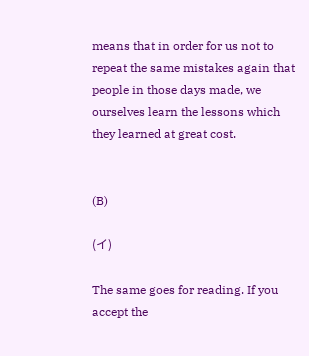means that in order for us not to repeat the same mistakes again that people in those days made, we ourselves learn the lessons which they learned at great cost.


(B)

(イ)

The same goes for reading. If you accept the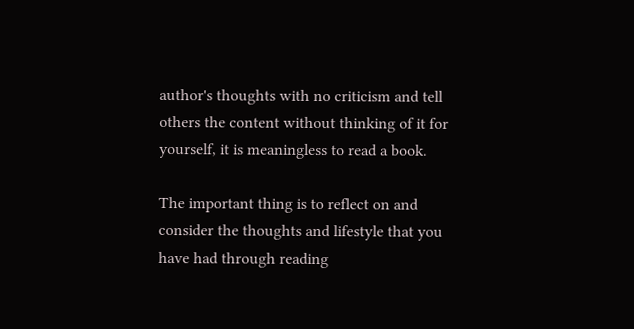author's thoughts with no criticism and tell others the content without thinking of it for yourself, it is meaningless to read a book.

The important thing is to reflect on and consider the thoughts and lifestyle that you have had through reading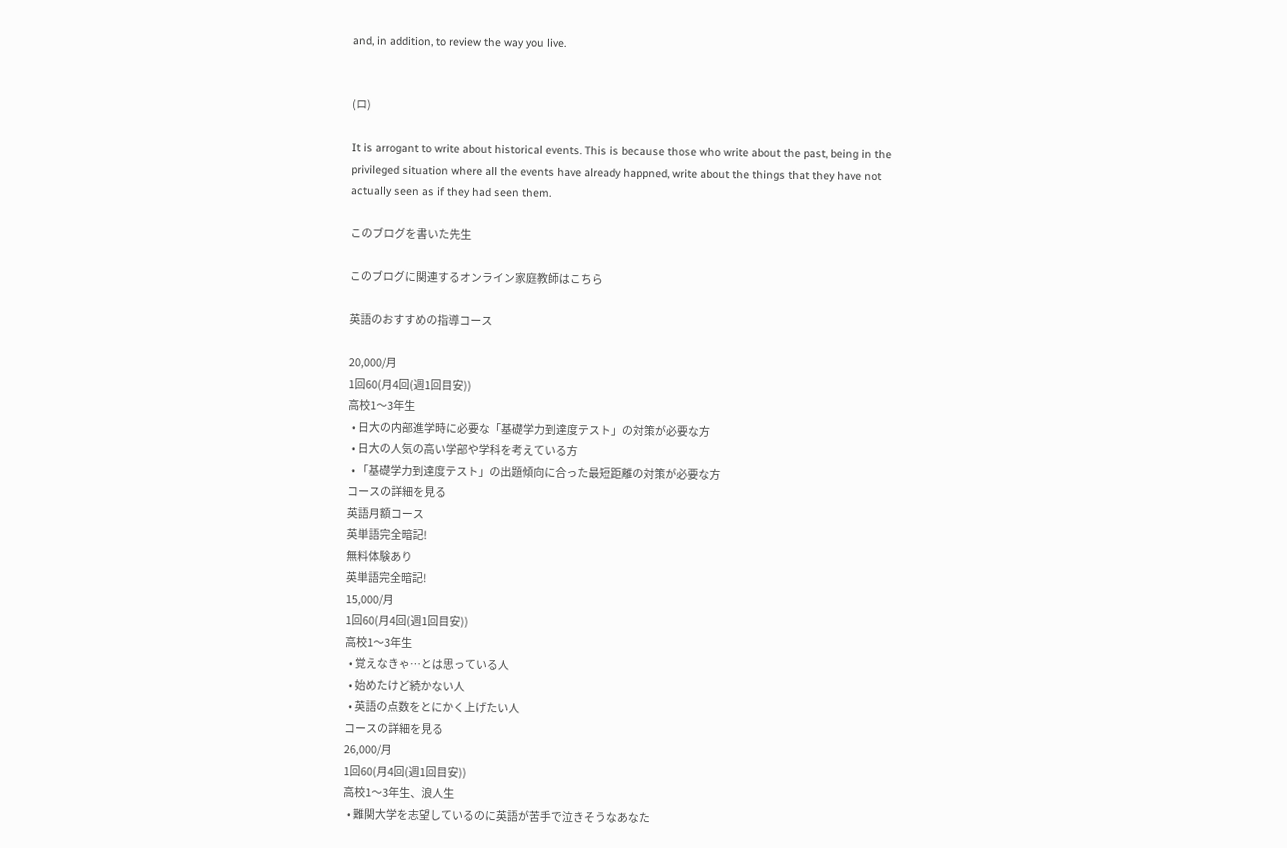and, in addition, to review the way you live.


(ロ)

It is arrogant to write about historical events. This is because those who write about the past, being in the privileged situation where all the events have already happned, write about the things that they have not actually seen as if they had seen them.

このブログを書いた先生

このブログに関連するオンライン家庭教師はこちら

英語のおすすめの指導コース

20,000/月
1回60(月4回(週1回目安))
高校1〜3年生
  • 日大の内部進学時に必要な「基礎学力到達度テスト」の対策が必要な方
  • 日大の人気の高い学部や学科を考えている方
  • 「基礎学力到達度テスト」の出題傾向に合った最短距離の対策が必要な方
コースの詳細を見る
英語月額コース
英単語完全暗記!
無料体験あり
英単語完全暗記!
15,000/月
1回60(月4回(週1回目安))
高校1〜3年生
  • 覚えなきゃ…とは思っている人
  • 始めたけど続かない人
  • 英語の点数をとにかく上げたい人
コースの詳細を見る
26,000/月
1回60(月4回(週1回目安))
高校1〜3年生、浪人生
  • 難関大学を志望しているのに英語が苦手で泣きそうなあなた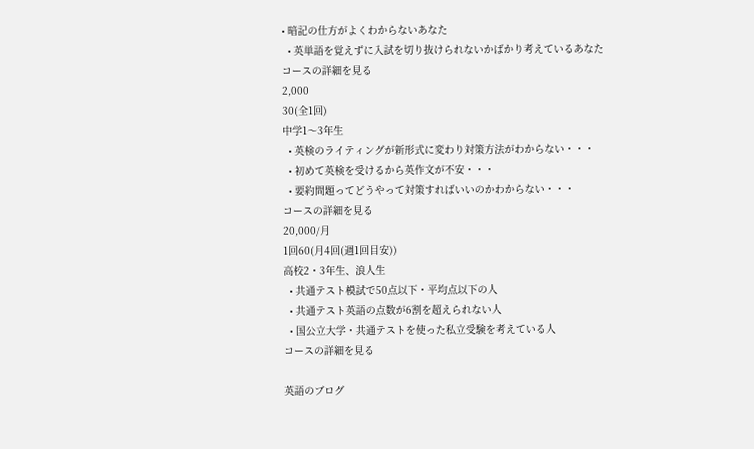• 暗記の仕方がよくわからないあなた
  • 英単語を覚えずに入試を切り抜けられないかばかり考えているあなた
コースの詳細を見る
2,000
30(全1回)
中学1〜3年生
  • 英検のライティングが新形式に変わり対策方法がわからない・・・
  • 初めて英検を受けるから英作文が不安・・・
  • 要約問題ってどうやって対策すればいいのかわからない・・・
コースの詳細を見る
20,000/月
1回60(月4回(週1回目安))
高校2・3年生、浪人生
  • 共通テスト模試で50点以下・平均点以下の人
  • 共通テスト英語の点数が6割を超えられない人
  • 国公立大学・共通テストを使った私立受験を考えている人
コースの詳細を見る

英語のブログ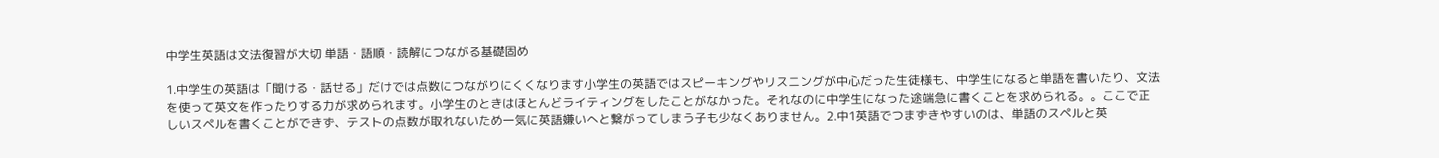中学生英語は文法復習が大切 単語・語順・読解につながる基礎固め

1.中学生の英語は「聞ける・話せる」だけでは点数につながりにくくなります小学生の英語ではスピーキングやリスニングが中心だった生徒様も、中学生になると単語を書いたり、文法を使って英文を作ったりする力が求められます。小学生のときはほとんどライティングをしたことがなかった。それなのに中学生になった途端急に書くことを求められる。。ここで正しいスペルを書くことができず、テストの点数が取れないため一気に英語嫌いへと繋がってしまう子も少なくありません。2.中1英語でつまずきやすいのは、単語のスペルと英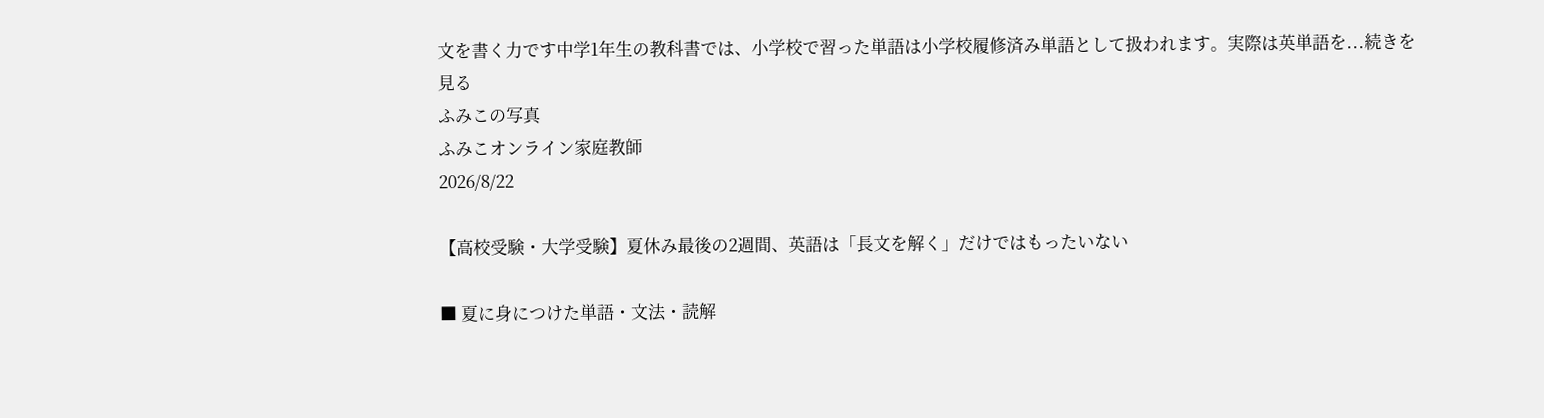文を書く力です中学1年生の教科書では、小学校で習った単語は小学校履修済み単語として扱われます。実際は英単語を...続きを見る
ふみこの写真
ふみこオンライン家庭教師
2026/8/22

【高校受験・大学受験】夏休み最後の2週間、英語は「長文を解く」だけではもったいない

■ 夏に身につけた単語・文法・読解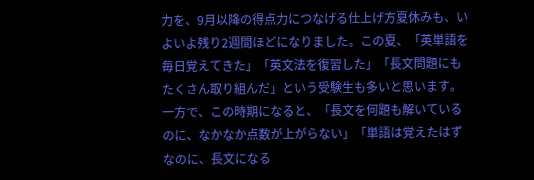力を、9月以降の得点力につなげる仕上げ方夏休みも、いよいよ残り2週間ほどになりました。この夏、「英単語を毎日覚えてきた」「英文法を復習した」「長文問題にもたくさん取り組んだ」という受験生も多いと思います。一方で、この時期になると、「長文を何題も解いているのに、なかなか点数が上がらない」「単語は覚えたはずなのに、長文になる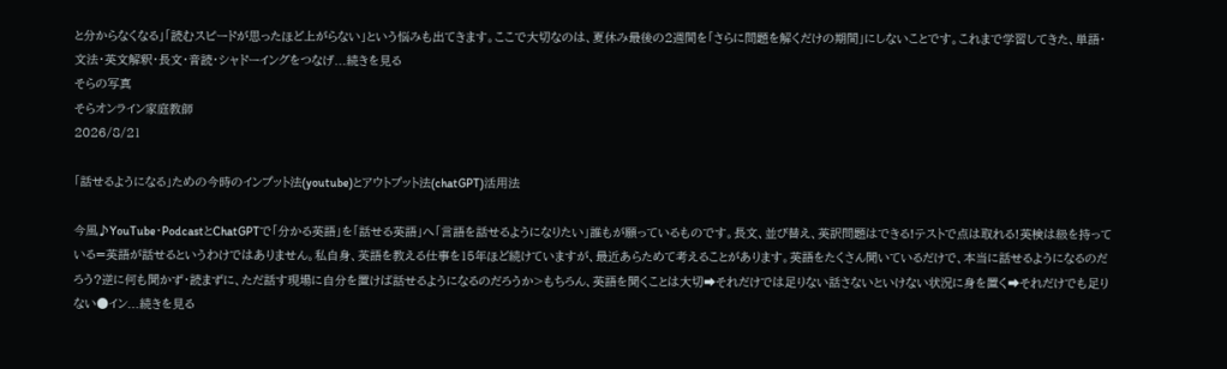と分からなくなる」「読むスピードが思ったほど上がらない」という悩みも出てきます。ここで大切なのは、夏休み最後の2週間を「さらに問題を解くだけの期間」にしないことです。これまで学習してきた、単語・文法・英文解釈・長文・音読・シャドーイングをつなげ...続きを見る
そらの写真
そらオンライン家庭教師
2026/8/21

「話せるようになる」ための今時のインプット法(youtube)とアウトプット法(chatGPT)活用法

今風♪YouTube・PodcastとChatGPTで「分かる英語」を「話せる英語」へ「言語を話せるようになりたい」誰もが願っているものです。長文、並び替え、英訳問題はできる!テストで点は取れる!英検は級を持っている=英語が話せるというわけではありません。私自身、英語を教える仕事を15年ほど続けていますが、最近あらためて考えることがあります。英語をたくさん聞いているだけで、本当に話せるようになるのだろう?逆に何も聞かず・読まずに、ただ話す現場に自分を置けば話せるようになるのだろうか>もちろん、英語を聞くことは大切➡それだけでは足りない話さないといけない状況に身を置く➡それだけでも足りない●イン...続きを見る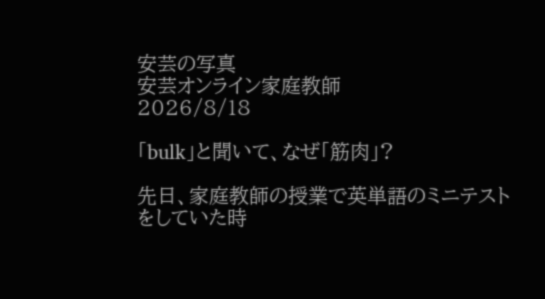安芸の写真
安芸オンライン家庭教師
2026/8/18

「bulk」と聞いて、なぜ「筋肉」?

先日、家庭教師の授業で英単語のミニテストをしていた時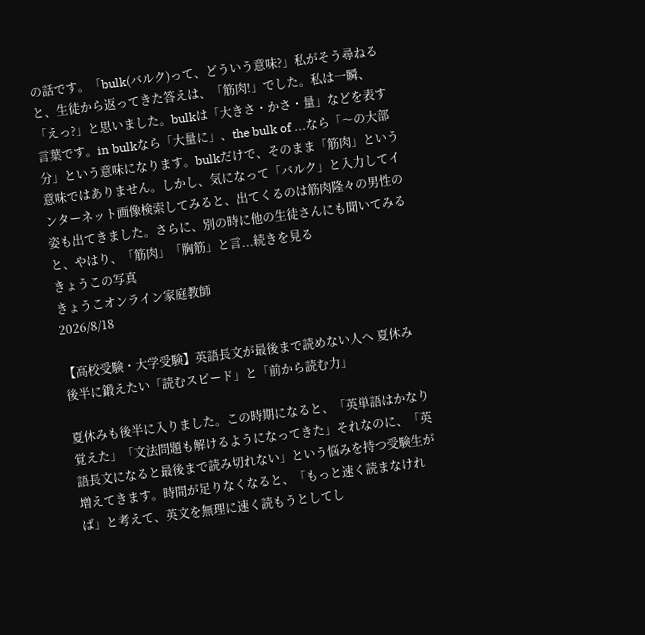の話です。「bulk(バルク)って、どういう意味?」私がそう尋ねると、生徒から返ってきた答えは、「筋肉!」でした。私は一瞬、「えっ?」と思いました。bulkは「大きさ・かさ・量」などを表す言葉です。in bulkなら「大量に」、the bulk of ...なら「〜の大部分」という意味になります。bulkだけで、そのまま「筋肉」という意味ではありません。しかし、気になって「バルク」と入力してインターネット画像検索してみると、出てくるのは筋肉隆々の男性の姿も出てきました。さらに、別の時に他の生徒さんにも聞いてみると、やはり、「筋肉」「胸筋」と言...続きを見る
きょうこの写真
きょうこオンライン家庭教師
2026/8/18

【高校受験・大学受験】英語長文が最後まで読めない人へ 夏休み後半に鍛えたい「読むスピード」と「前から読む力」

夏休みも後半に入りました。この時期になると、「英単語はかなり覚えた」「文法問題も解けるようになってきた」それなのに、「英語長文になると最後まで読み切れない」という悩みを持つ受験生が増えてきます。時間が足りなくなると、「もっと速く読まなければ」と考えて、英文を無理に速く読もうとしてし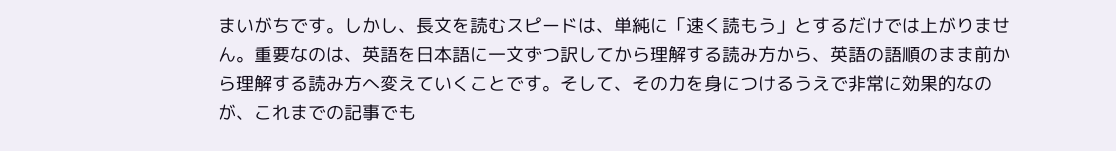まいがちです。しかし、長文を読むスピードは、単純に「速く読もう」とするだけでは上がりません。重要なのは、英語を日本語に一文ずつ訳してから理解する読み方から、英語の語順のまま前から理解する読み方へ変えていくことです。そして、その力を身につけるうえで非常に効果的なのが、これまでの記事でも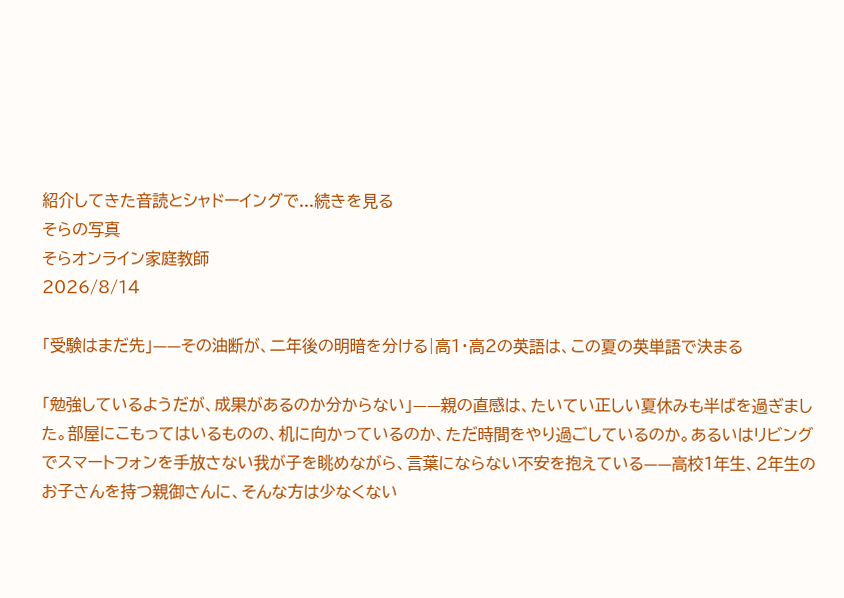紹介してきた音読とシャドーイングで...続きを見る
そらの写真
そらオンライン家庭教師
2026/8/14

「受験はまだ先」——その油断が、二年後の明暗を分ける|高1・高2の英語は、この夏の英単語で決まる

「勉強しているようだが、成果があるのか分からない」——親の直感は、たいてい正しい夏休みも半ばを過ぎました。部屋にこもってはいるものの、机に向かっているのか、ただ時間をやり過ごしているのか。あるいはリビングでスマートフォンを手放さない我が子を眺めながら、言葉にならない不安を抱えている——高校1年生、2年生のお子さんを持つ親御さんに、そんな方は少なくない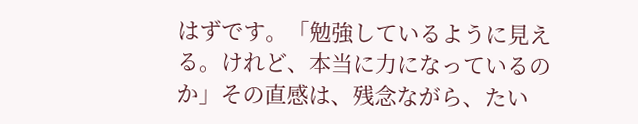はずです。「勉強しているように見える。けれど、本当に力になっているのか」その直感は、残念ながら、たい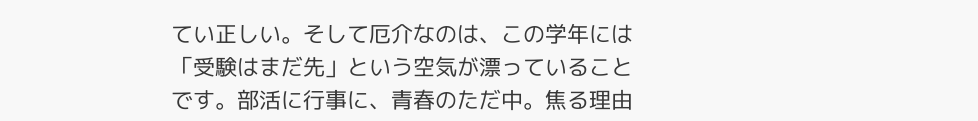てい正しい。そして厄介なのは、この学年には「受験はまだ先」という空気が漂っていることです。部活に行事に、青春のただ中。焦る理由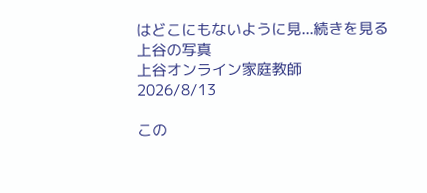はどこにもないように見...続きを見る
上谷の写真
上谷オンライン家庭教師
2026/8/13

この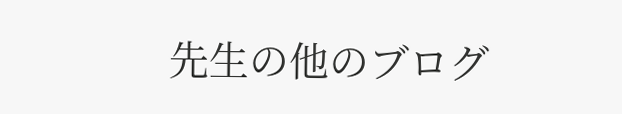先生の他のブログ